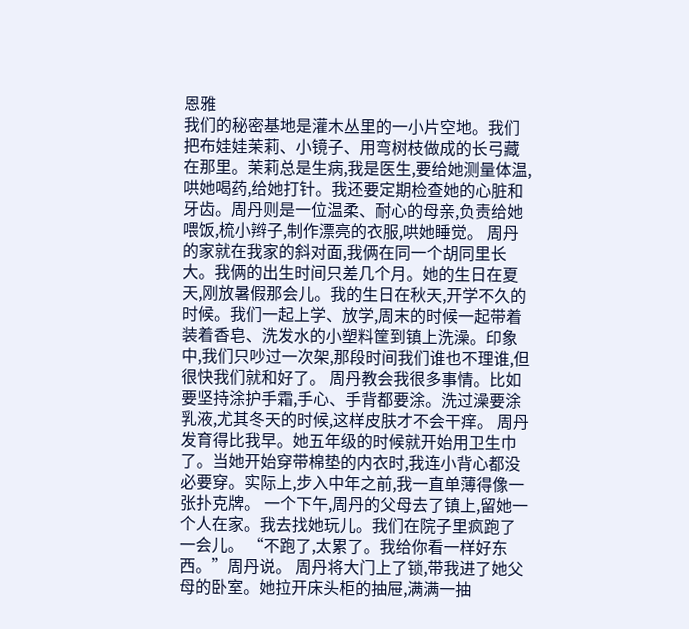恩雅
我们的秘密基地是灌木丛里的一小片空地。我们把布娃娃茉莉、小镜子、用弯树枝做成的长弓藏在那里。茉莉总是生病,我是医生,要给她测量体温,哄她喝药,给她打针。我还要定期检查她的心脏和牙齿。周丹则是一位温柔、耐心的母亲,负责给她喂饭,梳小辫子,制作漂亮的衣服,哄她睡觉。 周丹的家就在我家的斜对面,我俩在同一个胡同里长大。我俩的出生时间只差几个月。她的生日在夏天,刚放暑假那会儿。我的生日在秋天,开学不久的时候。我们一起上学、放学,周末的时候一起带着装着香皂、洗发水的小塑料筐到镇上洗澡。印象中,我们只吵过一次架,那段时间我们谁也不理谁,但很快我们就和好了。 周丹教会我很多事情。比如要坚持涂护手霜,手心、手背都要涂。洗过澡要涂乳液,尤其冬天的时候,这样皮肤才不会干痒。 周丹发育得比我早。她五年级的时候就开始用卫生巾了。当她开始穿带棉垫的内衣时,我连小背心都没必要穿。实际上,步入中年之前,我一直单薄得像一张扑克牌。 一个下午,周丹的父母去了镇上,留她一个人在家。我去找她玩儿。我们在院子里疯跑了一会儿。 “不跑了,太累了。我给你看一样好东西。”周丹说。 周丹将大门上了锁,带我进了她父母的卧室。她拉开床头柜的抽屉,满满一抽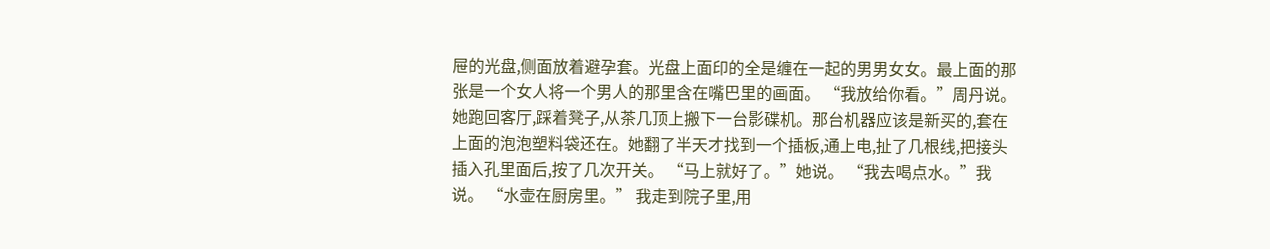屉的光盘,侧面放着避孕套。光盘上面印的全是缠在一起的男男女女。最上面的那张是一个女人将一个男人的那里含在嘴巴里的画面。 “我放给你看。”周丹说。 她跑回客厅,踩着凳子,从茶几顶上搬下一台影碟机。那台机器应该是新买的,套在上面的泡泡塑料袋还在。她翻了半天才找到一个插板,通上电,扯了几根线,把接头插入孔里面后,按了几次开关。 “马上就好了。”她说。 “我去喝点水。”我说。 “水壶在厨房里。” 我走到院子里,用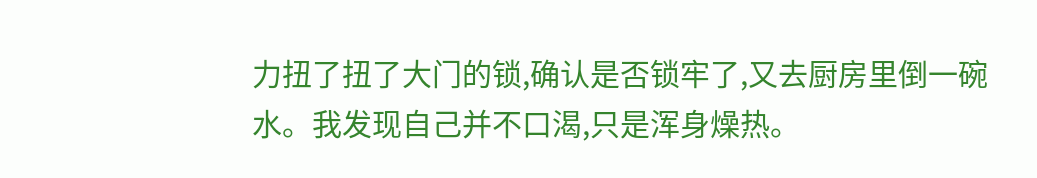力扭了扭了大门的锁,确认是否锁牢了,又去厨房里倒一碗水。我发现自己并不口渴,只是浑身燥热。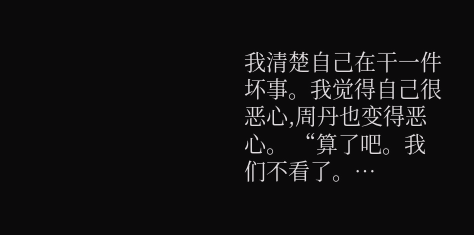我清楚自己在干一件坏事。我觉得自己很恶心,周丹也变得恶心。 “算了吧。我们不看了。…